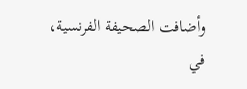وأضافت الصحيفة الفرنسية، في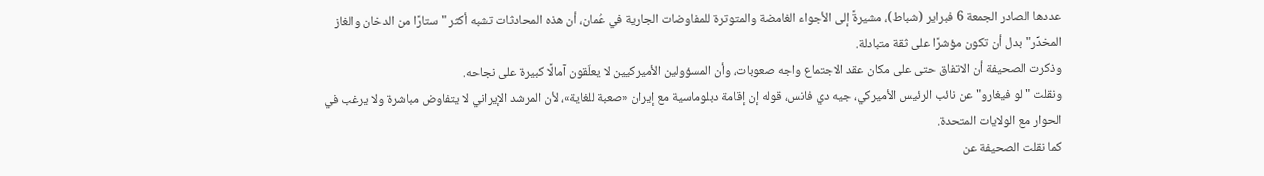عددها الصادر الجمعة 6 فبراير (شباط)، مشيرةً إلى الأجواء الغامضة والمتوترة للمفاوضات الجارية في عُمان، أن هذه المحادثات تشبه أكثر "ستارًا من الدخان والغاز المخدِّر" بدل أن تكون مؤشرًا على ثقة متبادلة.
وذكرت الصحيفة أن الاتفاق حتى على مكان عقد الاجتماع واجه صعوبات، وأن المسؤولين الأميركيين لا يعلّقون آمالًا كبيرة على نجاحه.
ونقلت "لو فيغارو" عن نائب الرئيس الأميركي، جيه دي فانس، قوله إن إقامة دبلوماسية مع إيران «صعبة للغاية»، لأن المرشد الإيراني لا يتفاوض مباشرة ولا يرغب في الحوار مع الولايات المتحدة.
كما نقلت الصحيفة عن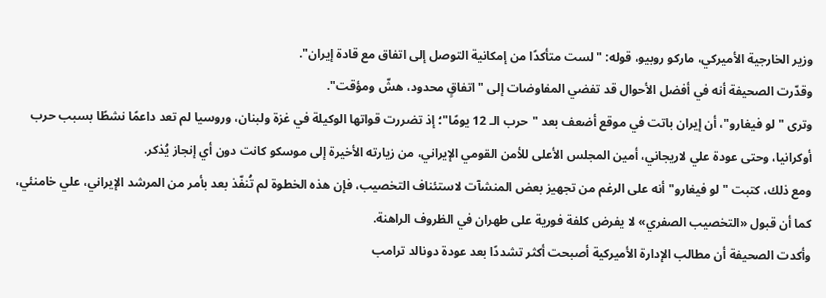وزير الخارجية الأميركي، ماركو روبيو، قوله: "لست متأكدًا من إمكانية التوصل إلى اتفاق مع قادة إيران".
وقدّرت الصحيفة أنه في أفضل الأحوال قد تفضي المفاوضات إلى "اتفاقٍ محدود، هشّ ومؤقت".
وترى "لو فيغارو"، أن إيران باتت في موقع أضعف بعد "حرب الـ 12 يومًا"؛ إذ تضررت قواتها الوكيلة في غزة ولبنان، وروسيا لم تعد داعمًا نشطًا بسبب حرب أوكرانيا، وحتى عودة علي لاريجاني، أمين المجلس الأعلى للأمن القومي الإيراني، من زيارته الأخيرة إلى موسكو كانت دون أي إنجاز يُذكر.
ومع ذلك، كتبت "لو فيغارو" أنه على الرغم من تجهيز بعض المنشآت لاستئناف التخصيب، فإن هذه الخطوة لم تُنفّذ بعد بأمر من المرشد الإيراني، علي خامنئي، كما أن قبول «التخصيب الصفري» لا يفرض كلفة فورية على طهران في الظروف الراهنة.
وأكدت الصحيفة أن مطالب الإدارة الأميركية أصبحت أكثر تشددًا بعد عودة دونالد ترامب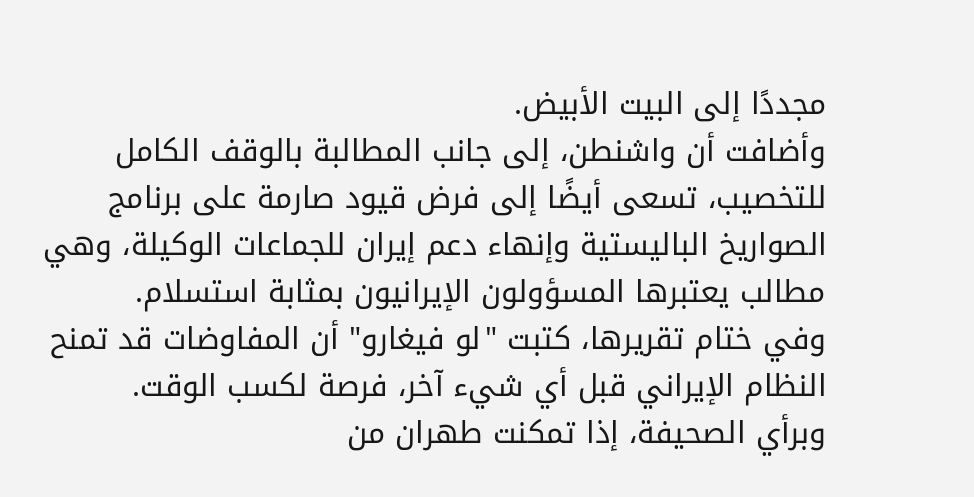مجددًا إلى البيت الأبيض.
وأضافت أن واشنطن، إلى جانب المطالبة بالوقف الكامل للتخصيب، تسعى أيضًا إلى فرض قيود صارمة على برنامج الصواريخ الباليستية وإنهاء دعم إيران للجماعات الوكيلة، وهي مطالب يعتبرها المسؤولون الإيرانيون بمثابة استسلام.
وفي ختام تقريرها، كتبت "لو فيغارو" أن المفاوضات قد تمنح النظام الإيراني قبل أي شيء آخر، فرصة لكسب الوقت.
وبرأي الصحيفة، إذا تمكنت طهران من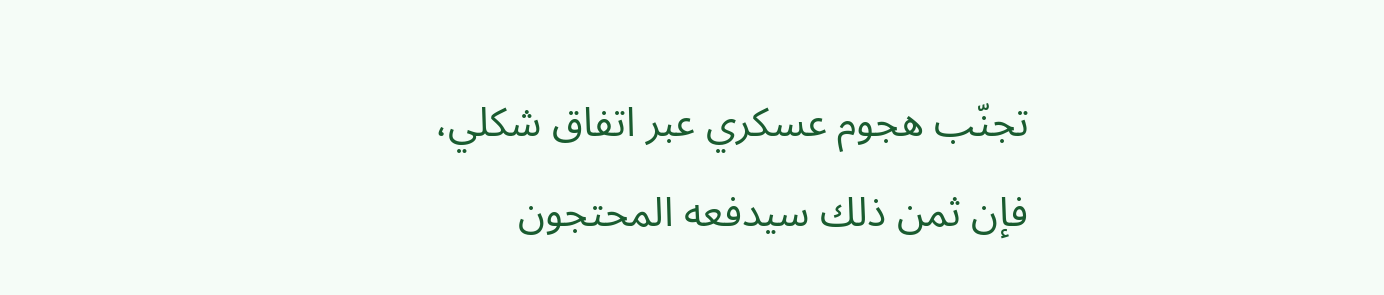تجنّب هجوم عسكري عبر اتفاق شكلي، فإن ثمن ذلك سيدفعه المحتجون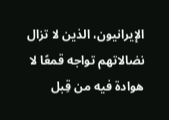الإيرانيون، الذين لا تزال نضالاتهم تواجه قمعًا لا هوادة فيه من قِبل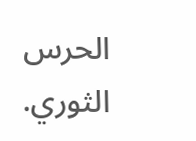الحرس الثوري.